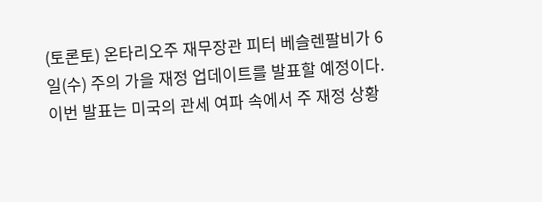(토론토) 온타리오주 재무장관 피터 베슬렌팔비가 6일(수) 주의 가을 재정 업데이트를 발표할 예정이다. 이번 발표는 미국의 관세 여파 속에서 주 재정 상황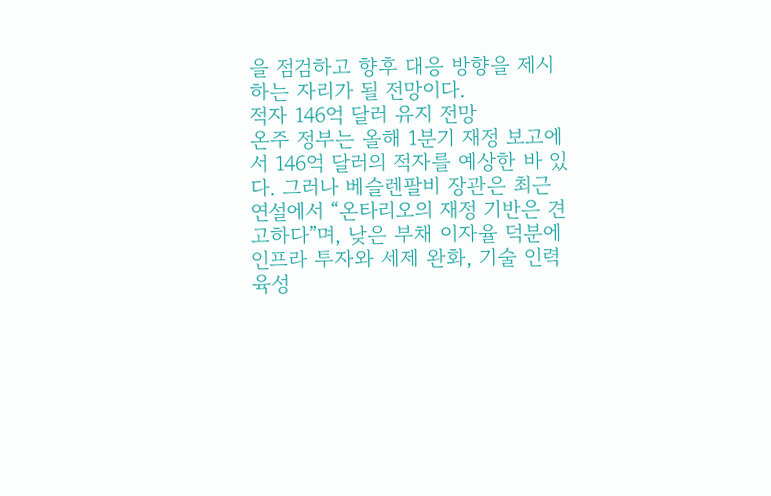을 점검하고 향후 대응 방향을 제시하는 자리가 될 전망이다.
적자 146억 달러 유지 전망
온주 정부는 올해 1분기 재정 보고에서 146억 달러의 적자를 예상한 바 있다. 그러나 베슬렌팔비 장관은 최근 연설에서 “온타리오의 재정 기반은 견고하다”며, 낮은 부채 이자율 덕분에 인프라 투자와 세제 완화, 기술 인력 육성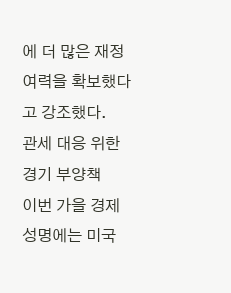에 더 많은 재정 여력을 확보했다고 강조했다.
관세 대응 위한 경기 부양책
이번 가을 경제성명에는 미국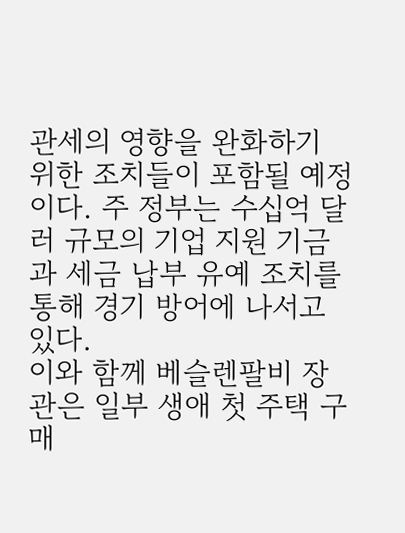관세의 영향을 완화하기 위한 조치들이 포함될 예정이다. 주 정부는 수십억 달러 규모의 기업 지원 기금과 세금 납부 유예 조치를 통해 경기 방어에 나서고 있다.
이와 함께 베슬렌팔비 장관은 일부 생애 첫 주택 구매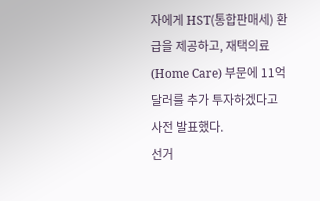자에게 HST(통합판매세) 환급을 제공하고, 재택의료(Home Care) 부문에 11억 달러를 추가 투자하겠다고 사전 발표했다.
선거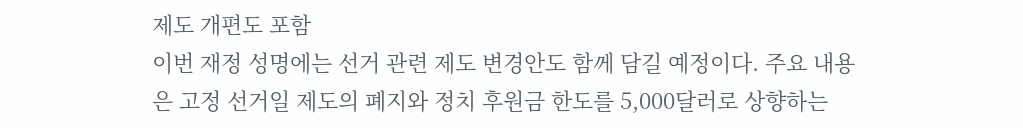제도 개편도 포함
이번 재정 성명에는 선거 관련 제도 변경안도 함께 담길 예정이다. 주요 내용은 고정 선거일 제도의 폐지와 정치 후원금 한도를 5,000달러로 상향하는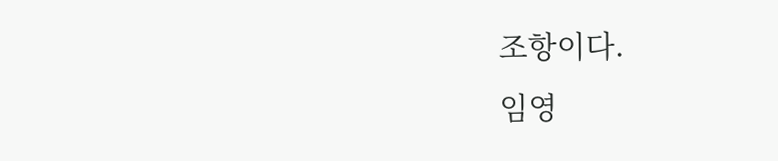조항이다.
임영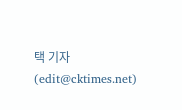택 기자 (edit@cktimes.net)